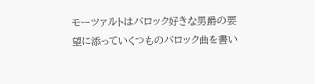モーツァルトはバロック好きな男爵の要望に添っていくつものバロック曲を書い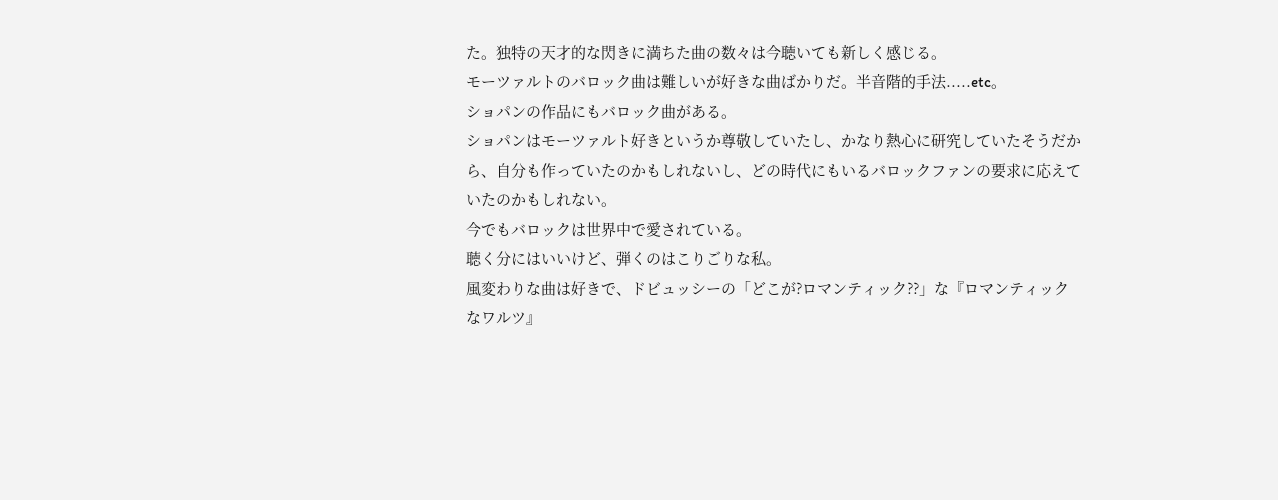た。独特の天才的な閃きに満ちた曲の数々は今聴いても新しく感じる。
モーツァルトのバロック曲は難しいが好きな曲ばかりだ。半音階的手法.....etc。
ショパンの作品にもバロック曲がある。
ショパンはモーツァルト好きというか尊敬していたし、かなり熱心に研究していたそうだから、自分も作っていたのかもしれないし、どの時代にもいるバロックファンの要求に応えていたのかもしれない。
今でもバロックは世界中で愛されている。
聴く分にはいいけど、弾くのはこりごりな私。
風変わりな曲は好きで、ドビュッシーの「どこが?ロマンティック??」な『ロマンティックなワルツ』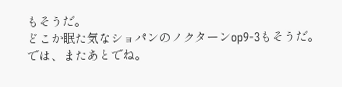もそうだ。
どこか眠た気なショパンのノクターンop9-3もそうだ。
では、またあとでね。